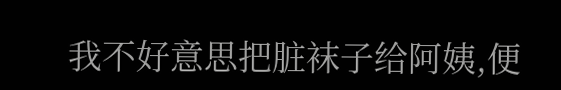我不好意思把脏袜子给阿姨,便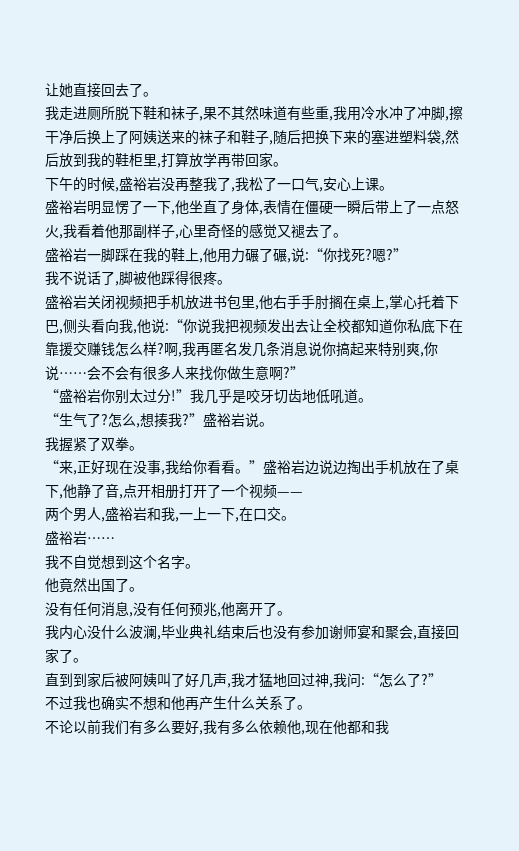让她直接回去了。
我走进厕所脱下鞋和袜子,果不其然味道有些重,我用冷水冲了冲脚,擦干净后换上了阿姨送来的袜子和鞋子,随后把换下来的塞进塑料袋,然后放到我的鞋柜里,打算放学再带回家。
下午的时候,盛裕岩没再整我了,我松了一口气,安心上课。
盛裕岩明显愣了一下,他坐直了身体,表情在僵硬一瞬后带上了一点怒火,我看着他那副样子,心里奇怪的感觉又褪去了。
盛裕岩一脚踩在我的鞋上,他用力碾了碾,说:“你找死?嗯?”
我不说话了,脚被他踩得很疼。
盛裕岩关闭视频把手机放进书包里,他右手手肘搁在桌上,掌心托着下巴,侧头看向我,他说:“你说我把视频发出去让全校都知道你私底下在靠援交赚钱怎么样?啊,我再匿名发几条消息说你搞起来特别爽,你说……会不会有很多人来找你做生意啊?”
“盛裕岩你别太过分!”我几乎是咬牙切齿地低吼道。
“生气了?怎么,想揍我?”盛裕岩说。
我握紧了双拳。
“来,正好现在没事,我给你看看。”盛裕岩边说边掏出手机放在了桌下,他静了音,点开相册打开了一个视频——
两个男人,盛裕岩和我,一上一下,在口交。
盛裕岩……
我不自觉想到这个名字。
他竟然出国了。
没有任何消息,没有任何预兆,他离开了。
我内心没什么波澜,毕业典礼结束后也没有参加谢师宴和聚会,直接回家了。
直到到家后被阿姨叫了好几声,我才猛地回过神,我问:“怎么了?”
不过我也确实不想和他再产生什么关系了。
不论以前我们有多么要好,我有多么依赖他,现在他都和我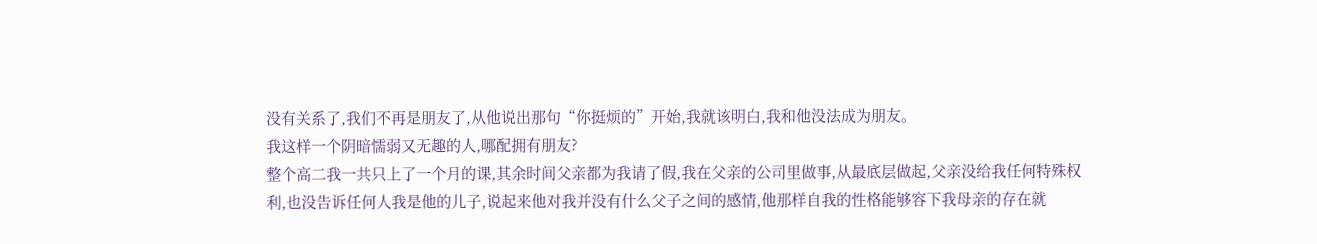没有关系了,我们不再是朋友了,从他说出那句“你挺烦的”开始,我就该明白,我和他没法成为朋友。
我这样一个阴暗懦弱又无趣的人,哪配拥有朋友?
整个高二我一共只上了一个月的课,其余时间父亲都为我请了假,我在父亲的公司里做事,从最底层做起,父亲没给我任何特殊权利,也没告诉任何人我是他的儿子,说起来他对我并没有什么父子之间的感情,他那样自我的性格能够容下我母亲的存在就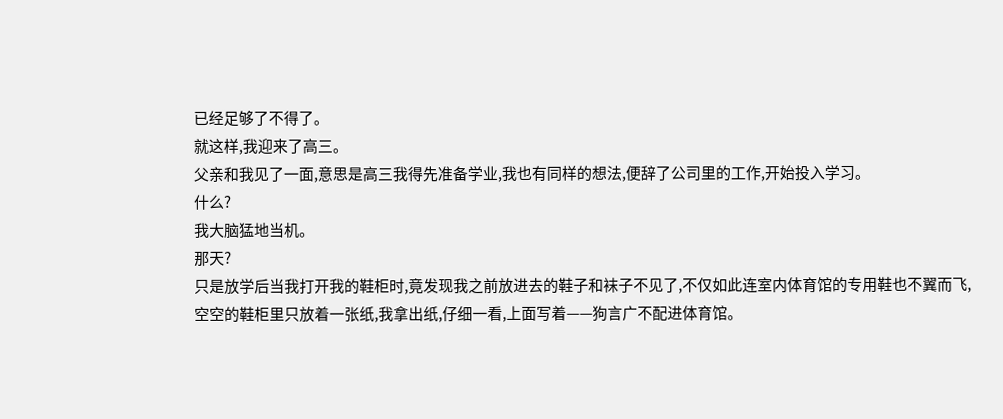已经足够了不得了。
就这样,我迎来了高三。
父亲和我见了一面,意思是高三我得先准备学业,我也有同样的想法,便辞了公司里的工作,开始投入学习。
什么?
我大脑猛地当机。
那天?
只是放学后当我打开我的鞋柜时,竟发现我之前放进去的鞋子和袜子不见了,不仅如此连室内体育馆的专用鞋也不翼而飞,空空的鞋柜里只放着一张纸,我拿出纸,仔细一看,上面写着——狗言广不配进体育馆。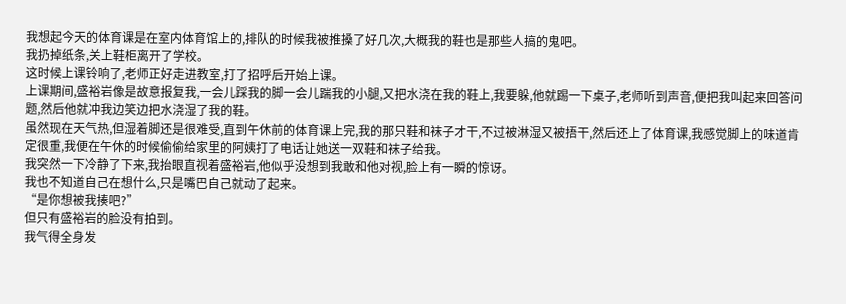我想起今天的体育课是在室内体育馆上的,排队的时候我被推搡了好几次,大概我的鞋也是那些人搞的鬼吧。
我扔掉纸条,关上鞋柜离开了学校。
这时候上课铃响了,老师正好走进教室,打了招呼后开始上课。
上课期间,盛裕岩像是故意报复我,一会儿踩我的脚一会儿踹我的小腿,又把水浇在我的鞋上,我要躲,他就踢一下桌子,老师听到声音,便把我叫起来回答问题,然后他就冲我边笑边把水浇湿了我的鞋。
虽然现在天气热,但湿着脚还是很难受,直到午休前的体育课上完,我的那只鞋和袜子才干,不过被淋湿又被捂干,然后还上了体育课,我感觉脚上的味道肯定很重,我便在午休的时候偷偷给家里的阿姨打了电话让她送一双鞋和袜子给我。
我突然一下冷静了下来,我抬眼直视着盛裕岩,他似乎没想到我敢和他对视,脸上有一瞬的惊讶。
我也不知道自己在想什么,只是嘴巴自己就动了起来。
“是你想被我揍吧?”
但只有盛裕岩的脸没有拍到。
我气得全身发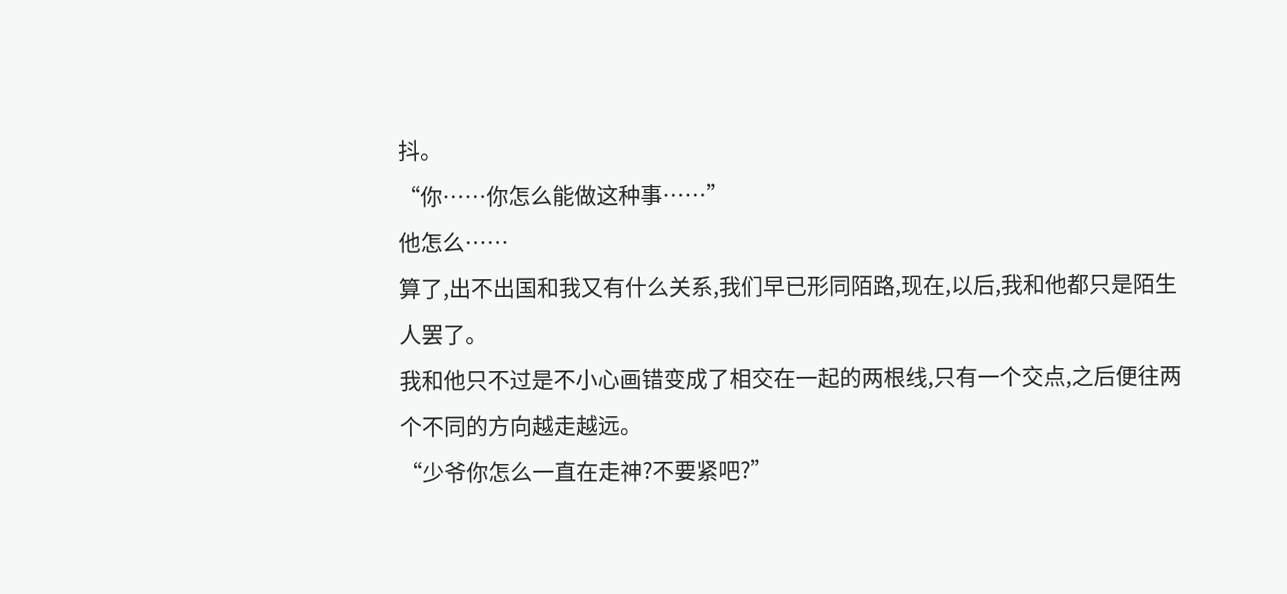抖。
“你……你怎么能做这种事……”
他怎么……
算了,出不出国和我又有什么关系,我们早已形同陌路,现在,以后,我和他都只是陌生人罢了。
我和他只不过是不小心画错变成了相交在一起的两根线,只有一个交点,之后便往两个不同的方向越走越远。
“少爷你怎么一直在走神?不要紧吧?”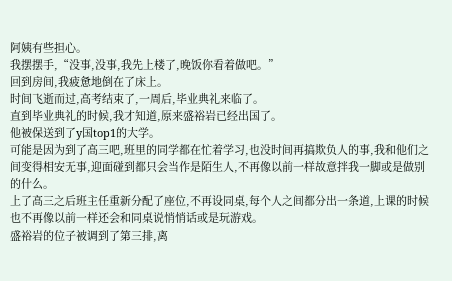阿姨有些担心。
我摆摆手,“没事,没事,我先上楼了,晚饭你看着做吧。”
回到房间,我疲惫地倒在了床上。
时间飞逝而过,高考结束了,一周后,毕业典礼来临了。
直到毕业典礼的时候,我才知道,原来盛裕岩已经出国了。
他被保送到了y国top1的大学。
可能是因为到了高三吧,班里的同学都在忙着学习,也没时间再搞欺负人的事,我和他们之间变得相安无事,迎面碰到都只会当作是陌生人,不再像以前一样故意拌我一脚或是做别的什么。
上了高三之后班主任重新分配了座位,不再设同桌,每个人之间都分出一条道,上课的时候也不再像以前一样还会和同桌说悄悄话或是玩游戏。
盛裕岩的位子被调到了第三排,离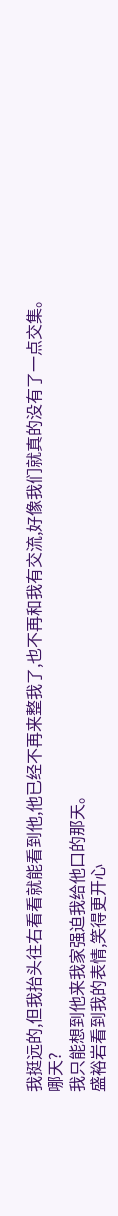我挺远的,但我抬头往右看看就能看到他,他已经不再来整我了,也不再和我有交流,好像我们就真的没有了一点交集。
哪天?
我只能想到他来我家强迫我给他口的那天。
盛裕岩看到我的表情,笑得更开心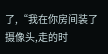了,“我在你房间装了摄像头,走的时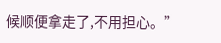候顺便拿走了,不用担心。”